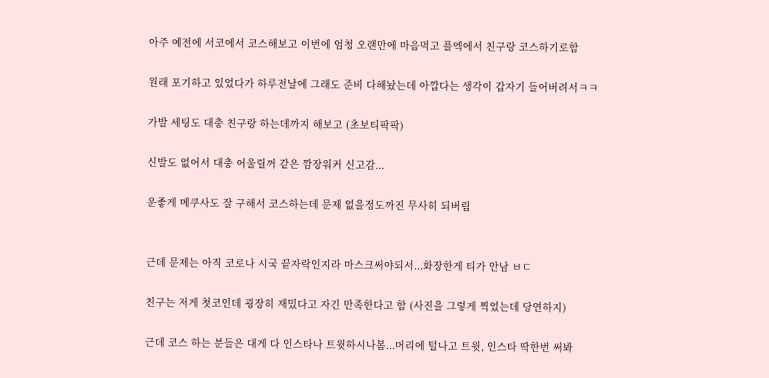아주 예전에 서코에서 코스해보고 이번에 엄청 오랜만에 마음먹고 플엑에서 친구랑 코스하기로함

원래 포기하고 있었다가 하루전날에 그래도 준비 다해놨는데 아깝다는 생각이 갑자기 들어버려서ㅋㅋ

가발 세팅도 대충 친구랑 하는데까지 해보고 (초보티팍팍)

신발도 없어서 대충 어울릴꺼 같은 깜장워커 신고감...

운좋게 메쿠사도 잘 구해서 코스하는데 문제 없을정도까진 무사히 되버림


근데 문제는 아직 코로나 시국 끝자락인지라 마스크써야되서...화장한게 티가 안남 ㅂㄷ

친구는 저게 첫코인데 굉장히 재밌다고 자긴 만족한다고 함 (사진을 그렇게 찍었는데 당연하지)

근데 코스 하는 분들은 대게 다 인스타나 트윗하시나봄...머리에 털나고 트윗, 인스타 딱한번 써봐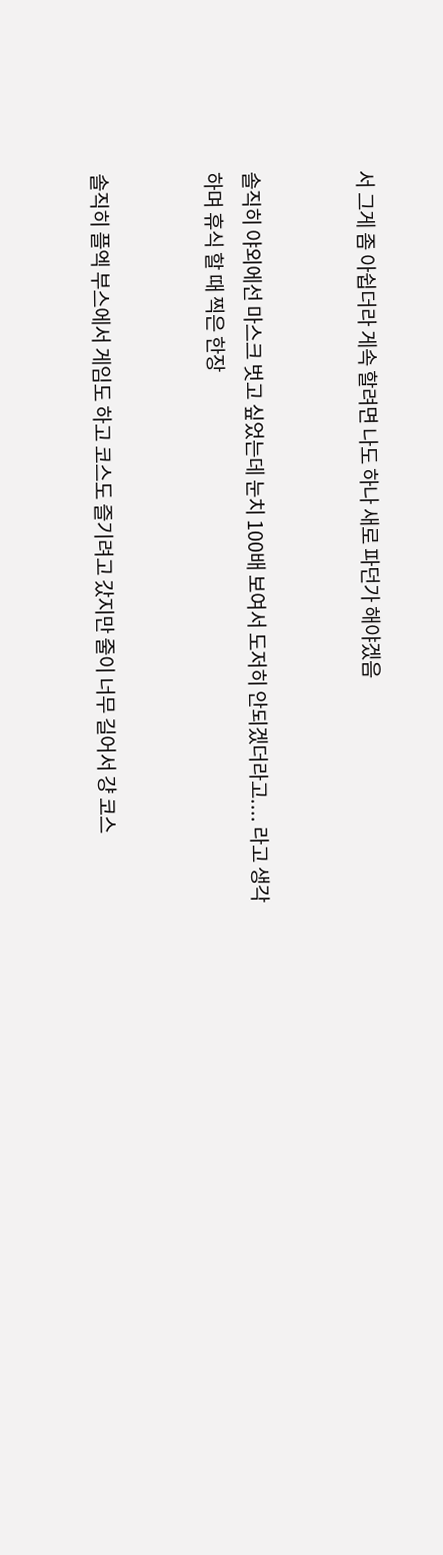서 그게 좀 아쉽더라 게속 할려면 나도 하나 새로 파던가 해야겠음


솔직히 야외에선 마스크 벗고 싶었는데 눈치 100배 보여서 도저히 안되겠더라고.... 라고 생각하며 휴식 할 때 찍은 한장


솔직히 플엑 부스에서 게임도 하고 코스도 즐기려고 갔지만 줄이 너무 길어서 걍 코스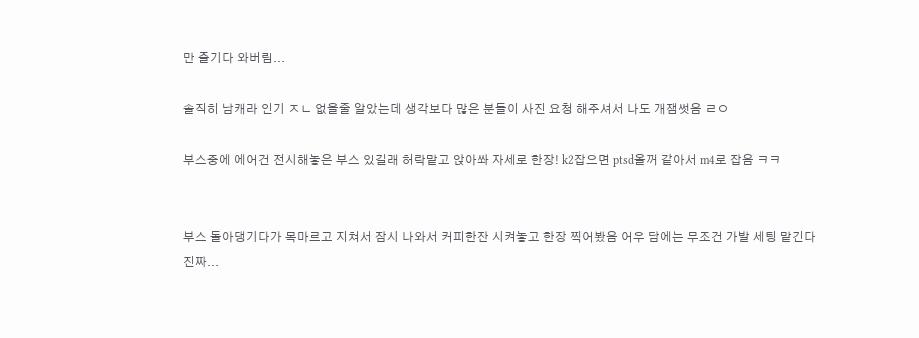만 즐기다 와버림...

솔직히 남캐라 인기 ㅈㄴ 없을줄 알았는데 생각보다 많은 분들이 사진 요청 해주셔서 나도 개잼썻음 ㄹㅇ

부스중에 에어건 전시해놓은 부스 있길래 허락맡고 앉아쏴 자세로 한장! k2잡으면 ptsd올꺼 같아서 m4로 잡음 ㅋㅋ


부스 돌아댕기다가 목마르고 지쳐서 잠시 나와서 커피한잔 시켜놓고 한장 찍어봤음 어우 담에는 무조건 가발 세팅 맡긴다 진짜...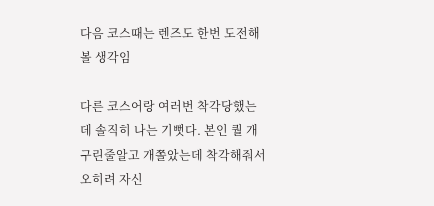다음 코스때는 렌즈도 한번 도전해볼 생각임

다른 코스어랑 여러번 착각당했는데 솔직히 나는 기뻣다. 본인 퀄 개구린줄알고 개쫄았는데 착각해줘서 오히려 자신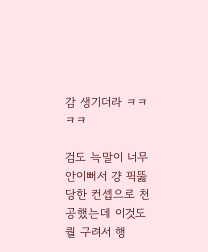감 생기더라 ㅋㅋㅋㅋ

검도 늑말이 너무 안이뻐서 걍 픽뚫당한 컨셉으로 천공했는데 이것도 퀄 구려서 행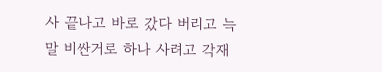사 끝나고 바로 갔다 버리고 늑말 비싼거로 하나 사려고 각재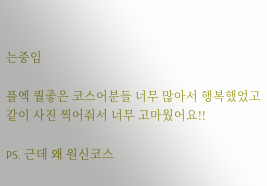는중임

플엑 퀄좋은 코스어분들 너무 많아서 행복했었고 같이 사진 찍어줘서 너무 고마웠어요!!

PS. 근데 왜 원신코스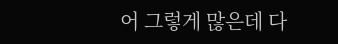어 그렇게 많은데 다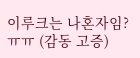이루크는 나혼자임? ㅠㅠ (감동 고증)